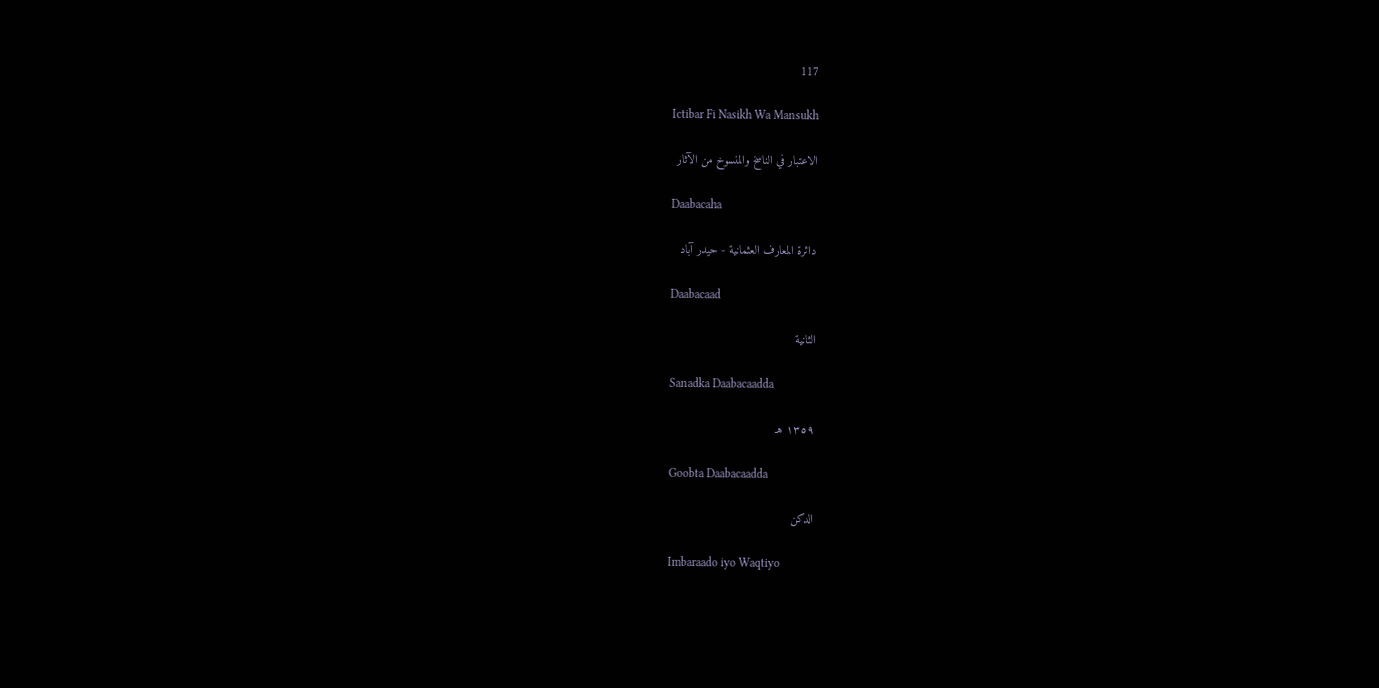117

Ictibar Fi Nasikh Wa Mansukh

الاعتبار في الناسخ والمنسوخ من الآثار

Daabacaha

دائرة المعارف العثمانية - حيدر آباد

Daabacaad

الثانية

Sanadka Daabacaadda

١٣٥٩ هـ

Goobta Daabacaadda

الدكن

Imbaraado iyo Waqtiyo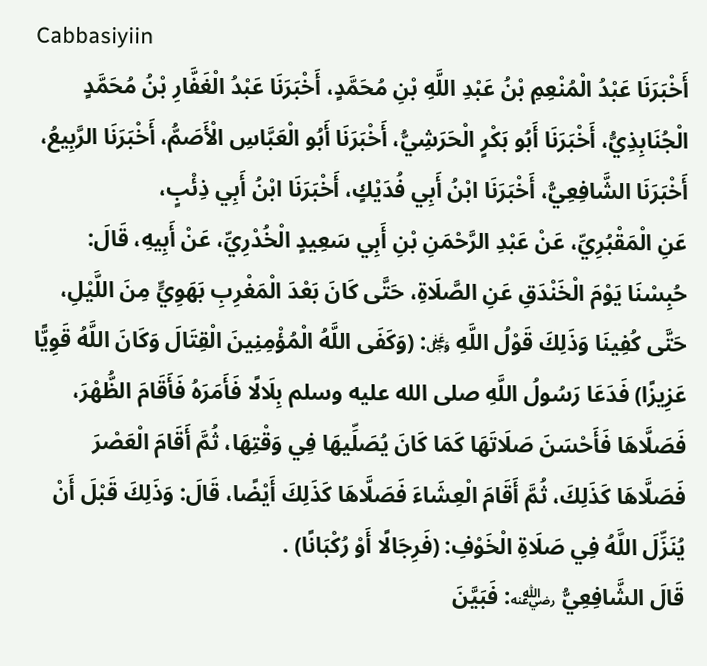Cabbasiyiin
أَخْبَرَنَا عَبْدُ الْمُنْعِمِ بْنُ عَبْدِ اللَّهِ بْنِ مُحَمَّدٍ، أَخْبَرَنَا عَبْدُ الْغَفَّارِ بْنُ مُحَمَّدٍ الْجُنَابِذِيُّ، أَخْبَرَنَا أَبُو بَكْرٍ الْحَرَشِيُّ، أَخْبَرَنَا أَبُو الْعَبَّاسِ الْأَصَمُّ، أَخْبَرَنَا الرَّبِيعُ، أَخْبَرَنَا الشَّافِعِيُّ، أَخْبَرَنَا ابْنُ أَبِي فُدَيْكٍ، أَخْبَرَنَا ابْنُ أَبِي ذِئْبٍ،
عَنِ الْمَقْبُرِيِّ، عَنْ عَبْدِ الرَّحْمَنِ بْنِ أَبِي سَعِيدٍ الْخُدْرِيِّ، عَنْ أَبِيهِ، قَالَ: حُبِسْنَا يَوْمَ الْخَنْدَقِ عَنِ الصَّلَاةِ، حَتَّى كَانَ بَعْدَ الْمَغْرِبِ بَهَوِيٍّ مِنَ اللَّيْلِ، حَتَّى كُفِينَا وَذَلِكَ قَوْلُ اللَّهِ ﷿: (وَكَفَى اللَّهُ الْمُؤْمِنِينَ الْقِتَالَ وَكَانَ اللَّهُ قَوِيًّا عَزِيزًا) فَدَعَا رَسُولُ اللَّهِ صلى الله عليه وسلم بِلَالًا فَأَمَرَهُ فَأَقَامَ الظُّهْرَ، فَصَلَّاهَا فَأَحْسَنَ صَلَاتَهَا كَمَا كَانَ يُصَلِّيهَا فِي وَقْتِهَا، ثُمَّ أَقَامَ الْعَصْرَ فَصَلَّاهَا كَذَلِكَ، ثُمَّ أَقَامَ الْعِشَاءَ فَصَلَّاهَا كَذَلِكَ أَيْضًا، قَالَ: وَذَلِكَ قَبْلَ أَنْ يُنَزِّلَ اللَّهُ فِي صَلَاةِ الْخَوْفِ: (فَرِجَالًا أَوْ رُكْبَانًا) .
قَالَ الشَّافِعِيُّ ﵁: فَبَيَّنَ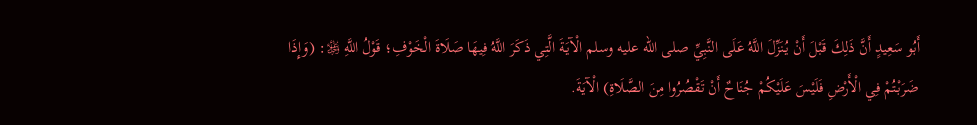أَبُو سَعِيدٍ أَنَّ ذَلِكَ قَبْلَ أَنْ يُنَزِّلَ اللَّهُ عَلَى النَّبِيِّ صلى الله عليه وسلم الْآيَةَ الَّتِي ذَكَرَ اللَّهُ فِيهَا صَلَاةَ الْخَوْفِ؛ قَوْلُ اللَّهِ ﷿: (وَإِذَا ضَرَبْتُمْ فِي الْأَرْضِ فَلَيْسَ عَلَيْكُمْ جُنَاحٌ أَنْ تَقْصُرُوا مِنَ الصَّلَاةِ) الْآيَةَ.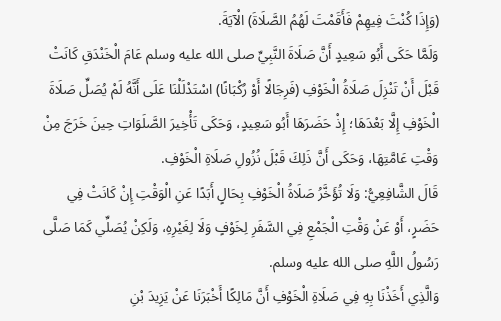(وَإِذَا كُنْتَ فِيهِمْ فَأَقَمْتَ لَهُمُ الصَّلَاةَ) الْآيَةَ.
وَلَمَّا حَكَى أَبُو سَعِيدٍ أَنَّ صَلَاةَ النَّبِيِّ صلى الله عليه وسلم عَامَ الْخَنْدَقِ كَانَتْ قَبْلَ أَنْ تَنْزِلَ صَلَاةُ الْخَوْفِ (فَرِجَالًا أَوْ رُكْبَانًا) اسْتَدْلَلْنَا عَلَى أَنَّهُ لَمْ يُصَلِّ صَلَاةَ الْخَوْفِ إِلَّا بَعْدَهَا؛ إِذْ حَضَرَهَا أَبُو سَعِيدٍ، وَحَكَى تَأْخِيرَ الصَّلَوَاتِ حِينَ خَرَجَ مِنْ وَقْتِ عَامَّتِهَا، وَحَكَى أَنَّ ذَلِكَ قَبْلَ نُزُولِ صَلَاةِ الْخَوْفِ.
قَالَ الشَّافِعِيُّ: وَلَا تُؤَخَّرُ صَلَاةُ الْخَوْفِ بِحَالٍ أَبَدًا عَنِ الْوَقْتِ إِنْ كَانَتْ فِي
حَضَرٍ، أَوْ عَنْ وَقْتِ الْجَمْعِ فِي السَّفَرِ لِخَوْفٍ وَلَا لِغَيْرِهِ، وَلَكِنْ يُصَلِّي كَمَا صَلَّى رَسُولُ اللَّهِ صلى الله عليه وسلم.
وَالَّذِي أَخَذْنَا بِهِ فِي صَلَاةِ الْخَوْفِ أَنَّ مَالِكًا أَخْبَرَنَا عَنْ يَزِيدَ بْنِ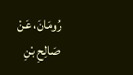رُومَانَ، عَنْ صَالِحِ بْنِ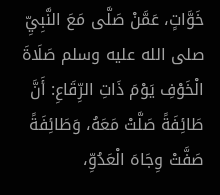خَوَّاتٍ، عَمَّنْ صَلَّى مَعَ النَّبِيِّ صلى الله عليه وسلم صَلَاةَ الْخَوْفِ يَوْمَ ذَاتِ الرِّقَاعِ: أَنَّ طَائِفَةً صَلَّتْ مَعَهُ، وَطَائِفَةً صَفَّتْ وِجَاهَ الْعَدُوِّ،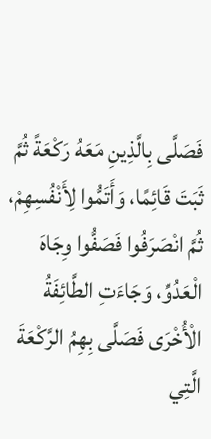فَصَلَّى بِالَّذِينِ مَعَهُ رَكْعَةً ثُمَّ ثَبَتَ قَائِمًا، وَأَتَمُّوا لِأَنْفُسِهِمْ، ثُمَّ انْصَرَفُوا فَصَفُّوا وِجَاهَ الْعَدُوِّ، وَجَاءَتِ الطَّائِفَةُ الْأُخْرَى فَصَلَّى بِهِمُ الرَّكْعَةَ الَّتِي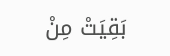بَقِيَتْ مِنْ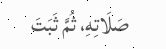صَلَاتِهِ، ثُمَّ ثَبَتَ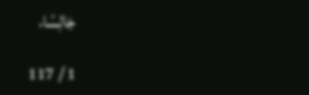جَالِسًا،

1 / 117